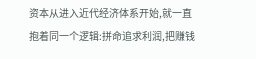资本从进入近代经济体系开始,就一直抱着同一个逻辑:拼命追求利润,把赚钱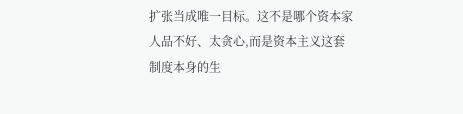扩张当成唯一目标。这不是哪个资本家人品不好、太贪心,而是资本主义这套制度本身的生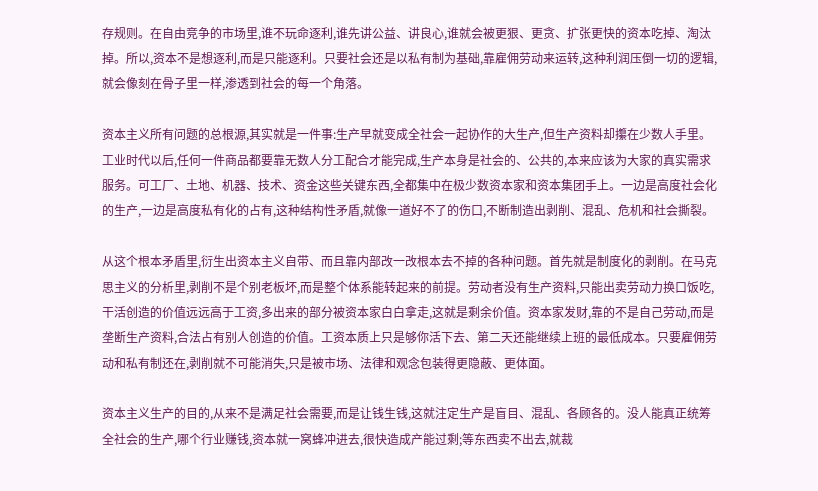存规则。在自由竞争的市场里,谁不玩命逐利,谁先讲公益、讲良心,谁就会被更狠、更贪、扩张更快的资本吃掉、淘汰掉。所以,资本不是想逐利,而是只能逐利。只要社会还是以私有制为基础,靠雇佣劳动来运转,这种利润压倒一切的逻辑,就会像刻在骨子里一样,渗透到社会的每一个角落。

资本主义所有问题的总根源,其实就是一件事:生产早就变成全社会一起协作的大生产,但生产资料却攥在少数人手里。工业时代以后,任何一件商品都要靠无数人分工配合才能完成,生产本身是社会的、公共的,本来应该为大家的真实需求服务。可工厂、土地、机器、技术、资金这些关键东西,全都集中在极少数资本家和资本集团手上。一边是高度社会化的生产,一边是高度私有化的占有,这种结构性矛盾,就像一道好不了的伤口,不断制造出剥削、混乱、危机和社会撕裂。

从这个根本矛盾里,衍生出资本主义自带、而且靠内部改一改根本去不掉的各种问题。首先就是制度化的剥削。在马克思主义的分析里,剥削不是个别老板坏,而是整个体系能转起来的前提。劳动者没有生产资料,只能出卖劳动力换口饭吃,干活创造的价值远远高于工资,多出来的部分被资本家白白拿走,这就是剩余价值。资本家发财,靠的不是自己劳动,而是垄断生产资料,合法占有别人创造的价值。工资本质上只是够你活下去、第二天还能继续上班的最低成本。只要雇佣劳动和私有制还在,剥削就不可能消失,只是被市场、法律和观念包装得更隐蔽、更体面。

资本主义生产的目的,从来不是满足社会需要,而是让钱生钱,这就注定生产是盲目、混乱、各顾各的。没人能真正统筹全社会的生产,哪个行业赚钱,资本就一窝蜂冲进去,很快造成产能过剩;等东西卖不出去,就裁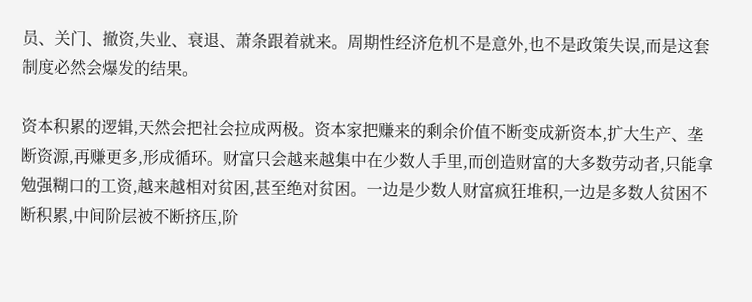员、关门、撤资,失业、衰退、萧条跟着就来。周期性经济危机不是意外,也不是政策失误,而是这套制度必然会爆发的结果。

资本积累的逻辑,天然会把社会拉成两极。资本家把赚来的剩余价值不断变成新资本,扩大生产、垄断资源,再赚更多,形成循环。财富只会越来越集中在少数人手里,而创造财富的大多数劳动者,只能拿勉强糊口的工资,越来越相对贫困,甚至绝对贫困。一边是少数人财富疯狂堆积,一边是多数人贫困不断积累,中间阶层被不断挤压,阶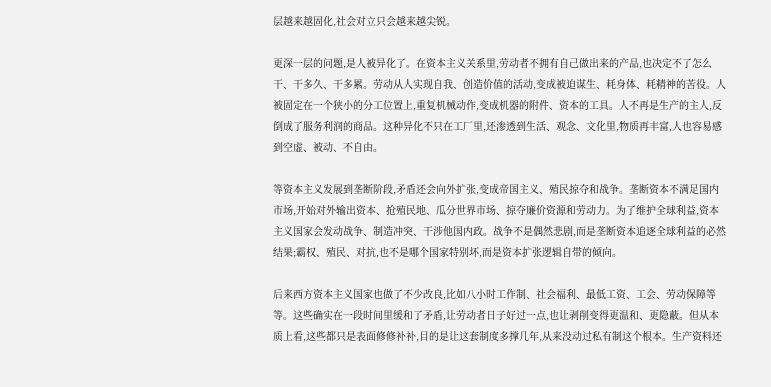层越来越固化,社会对立只会越来越尖锐。

更深一层的问题,是人被异化了。在资本主义关系里,劳动者不拥有自己做出来的产品,也决定不了怎么干、干多久、干多累。劳动从人实现自我、创造价值的活动,变成被迫谋生、耗身体、耗精神的苦役。人被固定在一个狭小的分工位置上,重复机械动作,变成机器的附件、资本的工具。人不再是生产的主人,反倒成了服务利润的商品。这种异化不只在工厂里,还渗透到生活、观念、文化里,物质再丰富,人也容易感到空虚、被动、不自由。

等资本主义发展到垄断阶段,矛盾还会向外扩张,变成帝国主义、殖民掠夺和战争。垄断资本不满足国内市场,开始对外输出资本、抢殖民地、瓜分世界市场、掠夺廉价资源和劳动力。为了维护全球利益,资本主义国家会发动战争、制造冲突、干涉他国内政。战争不是偶然悲剧,而是垄断资本追逐全球利益的必然结果;霸权、殖民、对抗,也不是哪个国家特别坏,而是资本扩张逻辑自带的倾向。

后来西方资本主义国家也做了不少改良,比如八小时工作制、社会福利、最低工资、工会、劳动保障等等。这些确实在一段时间里缓和了矛盾,让劳动者日子好过一点,也让剥削变得更温和、更隐蔽。但从本质上看,这些都只是表面修修补补,目的是让这套制度多撑几年,从来没动过私有制这个根本。生产资料还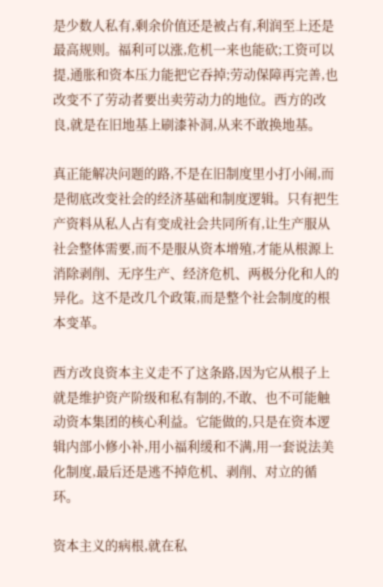是少数人私有,剩余价值还是被占有,利润至上还是最高规则。福利可以涨,危机一来也能砍;工资可以提,通胀和资本压力能把它吞掉;劳动保障再完善,也改变不了劳动者要出卖劳动力的地位。西方的改良,就是在旧地基上刷漆补洞,从来不敢换地基。

真正能解决问题的路,不是在旧制度里小打小闹,而是彻底改变社会的经济基础和制度逻辑。只有把生产资料从私人占有变成社会共同所有,让生产服从社会整体需要,而不是服从资本增殖,才能从根源上消除剥削、无序生产、经济危机、两极分化和人的异化。这不是改几个政策,而是整个社会制度的根本变革。

西方改良资本主义走不了这条路,因为它从根子上就是维护资产阶级和私有制的,不敢、也不可能触动资本集团的核心利益。它能做的,只是在资本逻辑内部小修小补,用小福利缓和不满,用一套说法美化制度,最后还是逃不掉危机、剥削、对立的循环。

资本主义的病根,就在私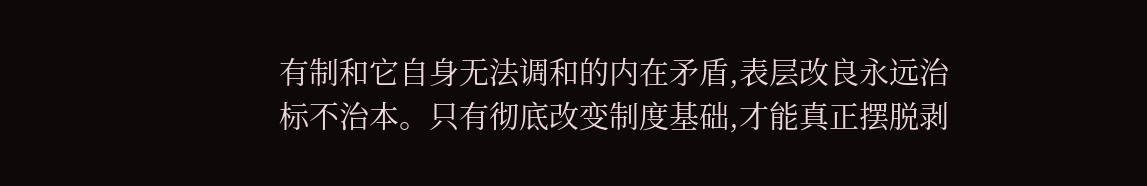有制和它自身无法调和的内在矛盾,表层改良永远治标不治本。只有彻底改变制度基础,才能真正摆脱剥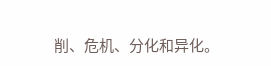削、危机、分化和异化。